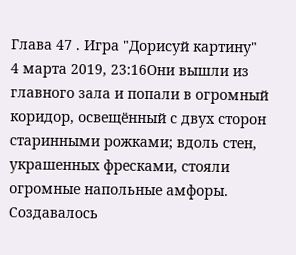Глава 47 . Игра "Дорисуй картину"
4 марта 2019, 23:16Они вышли из главного зала и попали в огромный коридор, освещённый с двух сторон старинными рожками; вдоль стен, украшенных фресками, стояли огромные напольные амфоры. Создавалось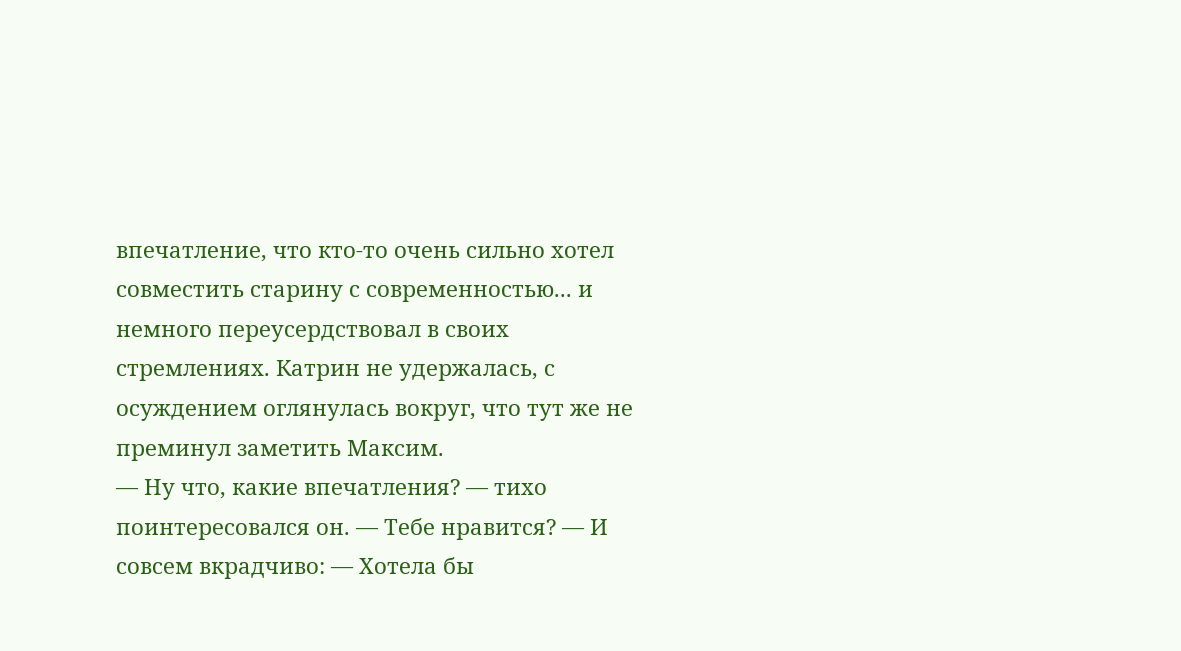впечатление, что кто-то очень сильно хотел совместить старину с современностью... и немного переусердствовал в своих стремлениях. Катрин не удержалась, с осуждением оглянулась вокруг, что тут же не преминул заметить Максим.
— Ну что, какие впечатления? — тихо поинтересовался он. — Тебе нравится? — И совсем вкрадчиво: — Хотела бы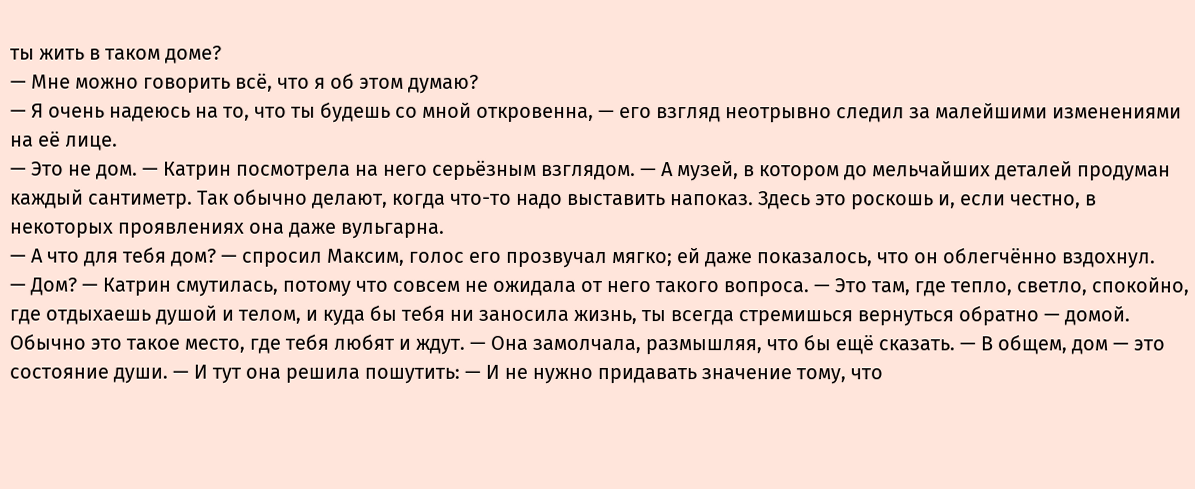ты жить в таком доме?
— Мне можно говорить всё, что я об этом думаю?
— Я очень надеюсь на то, что ты будешь со мной откровенна, — его взгляд неотрывно следил за малейшими изменениями на её лице.
— Это не дом. — Катрин посмотрела на него серьёзным взглядом. — А музей, в котором до мельчайших деталей продуман каждый сантиметр. Так обычно делают, когда что-то надо выставить напоказ. Здесь это роскошь и, если честно, в некоторых проявлениях она даже вульгарна.
— А что для тебя дом? — спросил Максим, голос его прозвучал мягко; ей даже показалось, что он облегчённо вздохнул.
— Дом? — Катрин смутилась, потому что совсем не ожидала от него такого вопроса. — Это там, где тепло, светло, спокойно, где отдыхаешь душой и телом, и куда бы тебя ни заносила жизнь, ты всегда стремишься вернуться обратно — домой. Обычно это такое место, где тебя любят и ждут. — Она замолчала, размышляя, что бы ещё сказать. — В общем, дом — это состояние души. — И тут она решила пошутить: — И не нужно придавать значение тому, что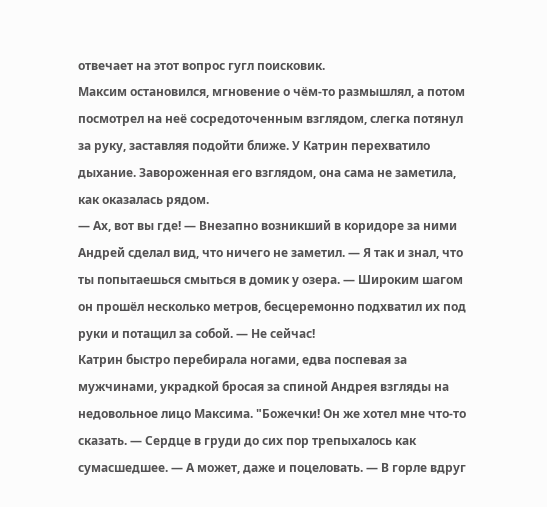отвечает на этот вопрос гугл поисковик.
Максим остановился, мгновение о чём-то размышлял, а потом посмотрел на неё сосредоточенным взглядом, слегка потянул за руку, заставляя подойти ближе. У Катрин перехватило дыхание. Завороженная его взглядом, она сама не заметила, как оказалась рядом.
— Ах, вот вы где! — Внезапно возникший в коридоре за ними Андрей сделал вид, что ничего не заметил. — Я так и знал, что ты попытаешься смыться в домик у озера. — Широким шагом он прошёл несколько метров, бесцеремонно подхватил их под руки и потащил за собой. — Не сейчас!
Катрин быстро перебирала ногами, едва поспевая за мужчинами, украдкой бросая за спиной Андрея взгляды на недовольное лицо Максима. "Божечки! Он же хотел мне что-то сказать. — Сердце в груди до сих пор трепыхалось как сумасшедшее. — А может, даже и поцеловать. — В горле вдруг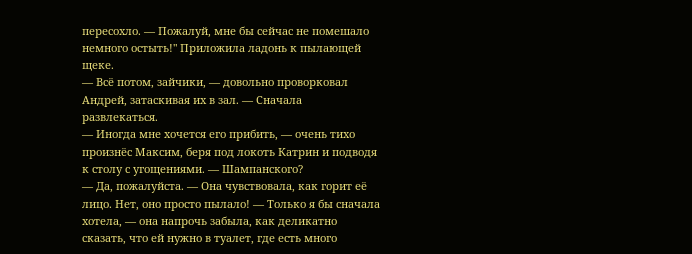пересохло. — Пожалуй, мне бы сейчас не помешало немного остыть!" Приложила ладонь к пылающей щеке.
— Всё потом, зайчики, — довольно проворковал Андрей, затаскивая их в зал. — Сначала развлекаться.
— Иногда мне хочется его прибить, — очень тихо произнёс Максим, беря под локоть Катрин и подводя к столу с угощениями. — Шампанского?
— Да, пожалуйста. — Она чувствовала, как горит её лицо. Нет, оно просто пылало! — Только я бы сначала хотела, — она напрочь забыла, как деликатно сказать, что ей нужно в туалет, где есть много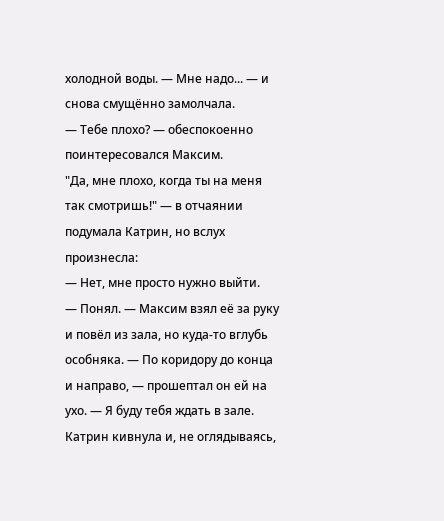холодной воды. — Мне надо... — и снова смущённо замолчала.
— Тебе плохо? — обеспокоенно поинтересовался Максим.
"Да, мне плохо, когда ты на меня так смотришь!" — в отчаянии подумала Катрин, но вслух произнесла:
— Нет, мне просто нужно выйти.
— Понял. — Максим взял её за руку и повёл из зала, но куда-то вглубь особняка. — По коридору до конца и направо, — прошептал он ей на ухо. — Я буду тебя ждать в зале.
Катрин кивнула и, не оглядываясь,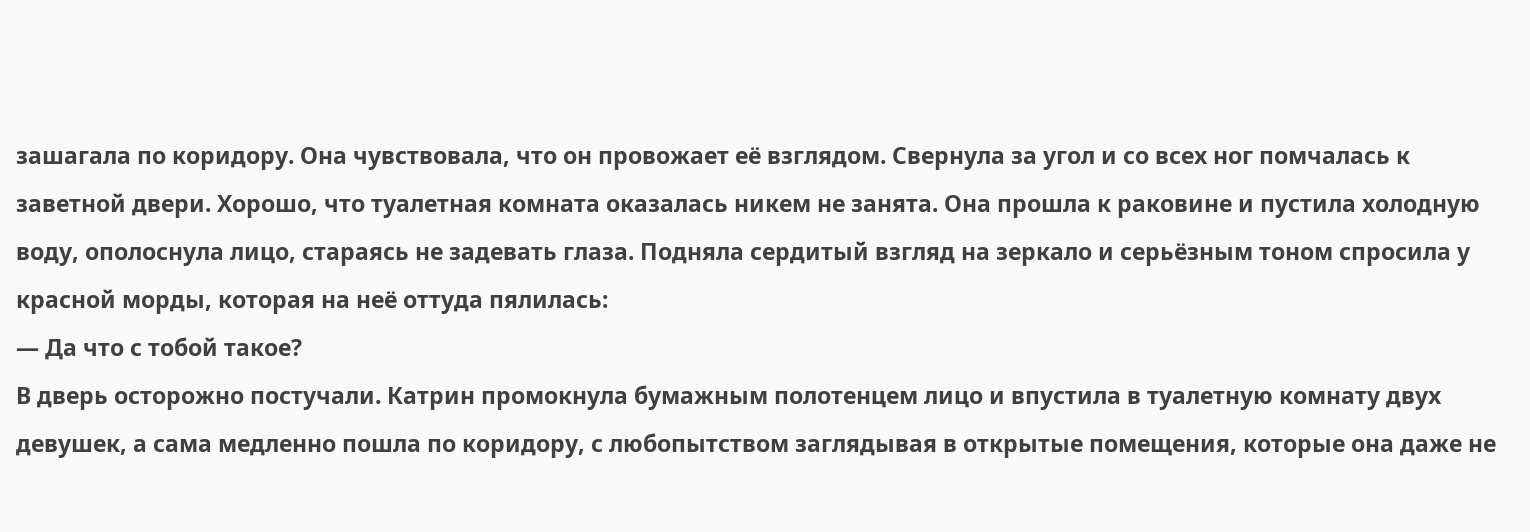зашагала по коридору. Она чувствовала, что он провожает её взглядом. Свернула за угол и со всех ног помчалась к заветной двери. Хорошо, что туалетная комната оказалась никем не занята. Она прошла к раковине и пустила холодную воду, ополоснула лицо, стараясь не задевать глаза. Подняла сердитый взгляд на зеркало и серьёзным тоном спросила у красной морды, которая на неё оттуда пялилась:
— Да что с тобой такое?
В дверь осторожно постучали. Катрин промокнула бумажным полотенцем лицо и впустила в туалетную комнату двух девушек, а сама медленно пошла по коридору, с любопытством заглядывая в открытые помещения, которые она даже не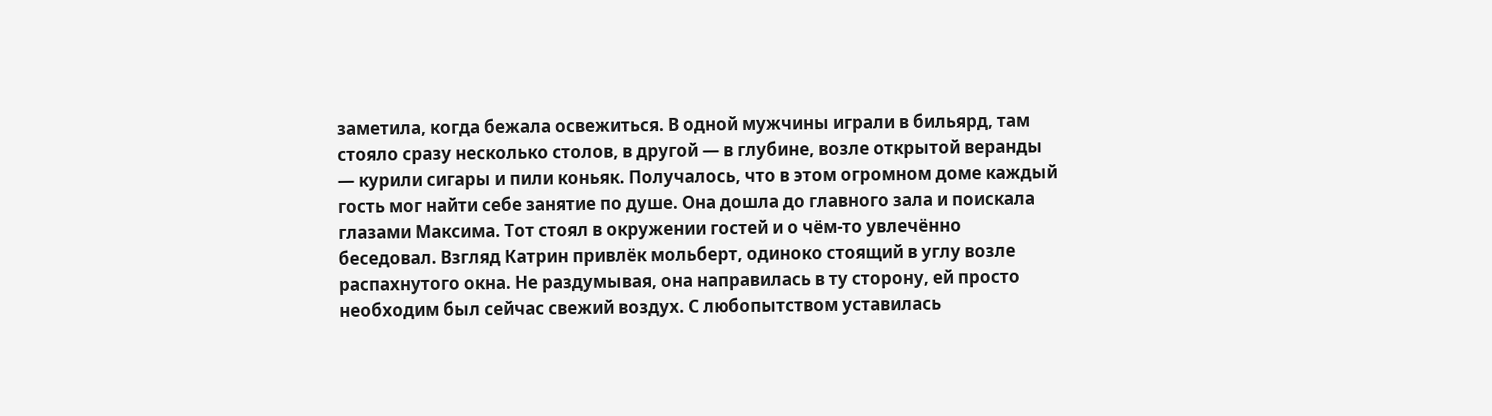заметила, когда бежала освежиться. В одной мужчины играли в бильярд, там стояло сразу несколько столов, в другой — в глубине, возле открытой веранды — курили сигары и пили коньяк. Получалось, что в этом огромном доме каждый гость мог найти себе занятие по душе. Она дошла до главного зала и поискала глазами Максима. Тот стоял в окружении гостей и о чём-то увлечённо беседовал. Взгляд Катрин привлёк мольберт, одиноко стоящий в углу возле распахнутого окна. Не раздумывая, она направилась в ту сторону, ей просто необходим был сейчас свежий воздух. С любопытством уставилась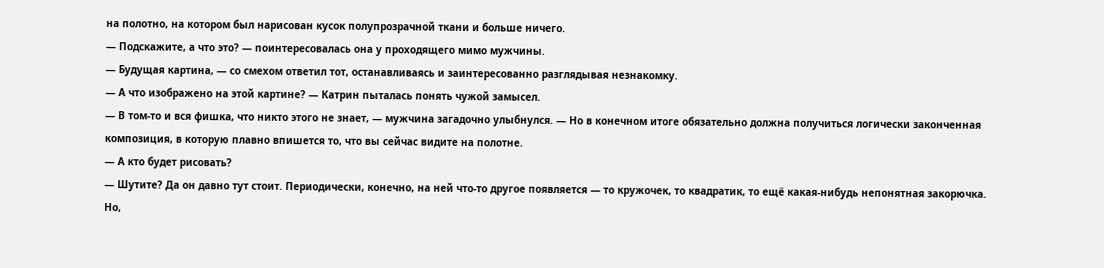на полотно, на котором был нарисован кусок полупрозрачной ткани и больше ничего.
— Подскажите, а что это? — поинтересовалась она у проходящего мимо мужчины.
— Будущая картина, — со смехом ответил тот, останавливаясь и заинтересованно разглядывая незнакомку.
— А что изображено на этой картине? — Катрин пыталась понять чужой замысел.
— В том-то и вся фишка, что никто этого не знает, — мужчина загадочно улыбнулся. — Но в конечном итоге обязательно должна получиться логически законченная композиция, в которую плавно впишется то, что вы сейчас видите на полотне.
— А кто будет рисовать?
— Шутите? Да он давно тут стоит. Периодически, конечно, на ней что-то другое появляется — то кружочек, то квадратик, то ещё какая-нибудь непонятная закорючка. Но,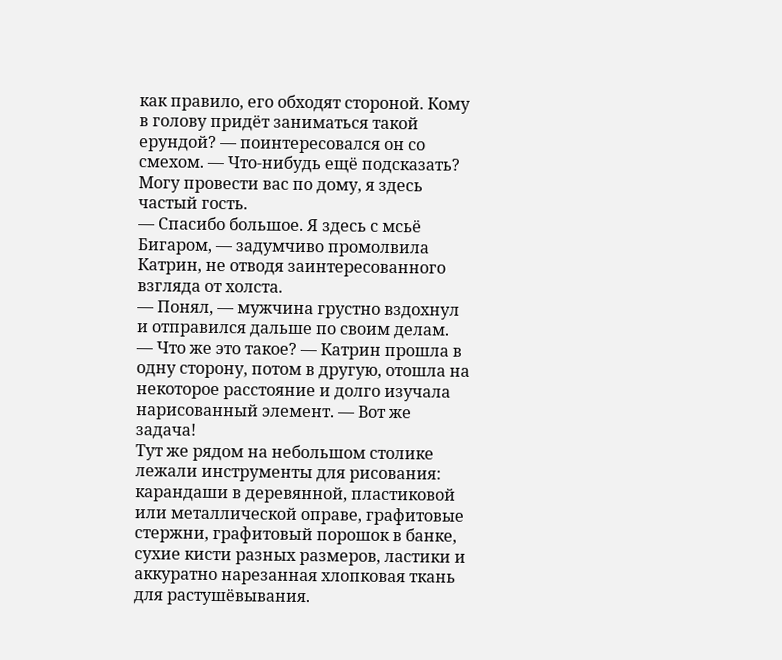как правило, его обходят стороной. Кому в голову придёт заниматься такой ерундой? — поинтересовался он со смехом. — Что-нибудь ещё подсказать? Могу провести вас по дому, я здесь частый гость.
— Спасибо большое. Я здесь с мсьё Бигаром, — задумчиво промолвила Катрин, не отводя заинтересованного взгляда от холста.
— Понял, — мужчина грустно вздохнул и отправился дальше по своим делам.
— Что же это такое? — Катрин прошла в одну сторону, потом в другую, отошла на некоторое расстояние и долго изучала нарисованный элемент. — Вот же задача!
Тут же рядом на небольшом столике лежали инструменты для рисования: карандаши в деревянной, пластиковой или металлической оправе, графитовые стержни, графитовый порошок в банке, сухие кисти разных размеров, ластики и аккуратно нарезанная хлопковая ткань для растушёвывания.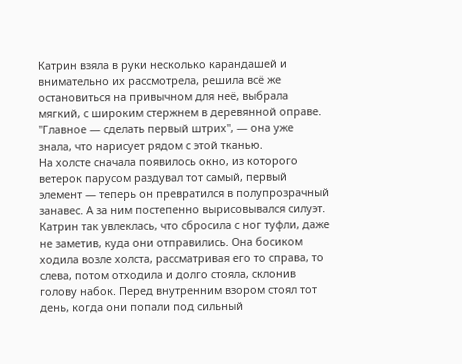Катрин взяла в руки несколько карандашей и внимательно их рассмотрела, решила всё же остановиться на привычном для неё, выбрала мягкий, с широким стержнем в деревянной оправе.
"Главное — сделать первый штрих", — она уже знала, что нарисует рядом с этой тканью.
На холсте сначала появилось окно, из которого ветерок парусом раздувал тот самый, первый элемент — теперь он превратился в полупрозрачный занавес. А за ним постепенно вырисовывался силуэт.
Катрин так увлеклась, что сбросила с ног туфли, даже не заметив, куда они отправились. Она босиком ходила возле холста, рассматривая его то справа, то слева, потом отходила и долго стояла, склонив голову набок. Перед внутренним взором стоял тот день, когда они попали под сильный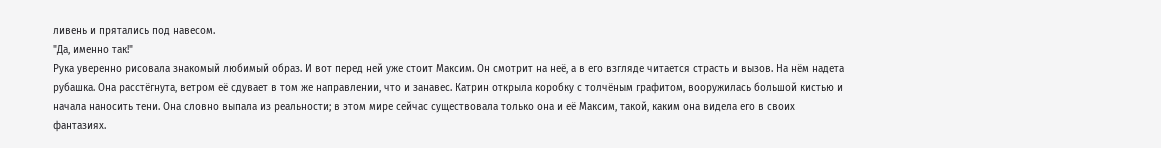ливень и прятались под навесом.
"Да, именно так!"
Рука уверенно рисовала знакомый любимый образ. И вот перед ней уже стоит Максим. Он смотрит на неё, а в его взгляде читается страсть и вызов. На нём надета рубашка. Она расстёгнута, ветром её сдувает в том же направлении, что и занавес. Катрин открыла коробку с толчёным графитом, вооружилась большой кистью и начала наносить тени. Она словно выпала из реальности; в этом мире сейчас существовала только она и её Максим, такой, каким она видела его в своих фантазиях.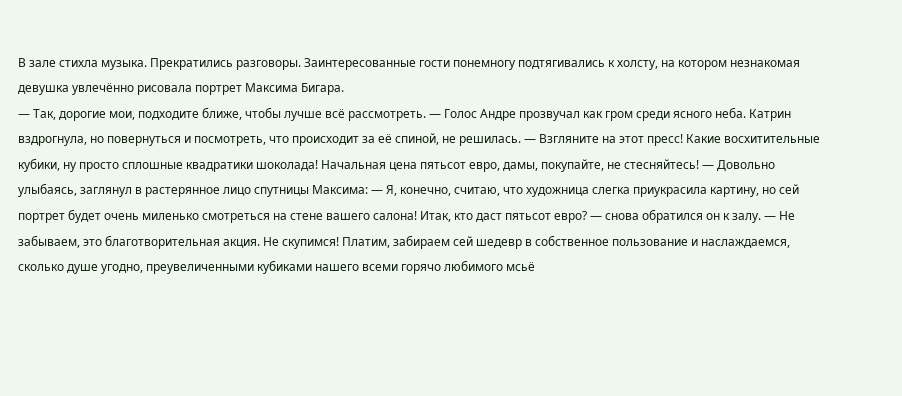В зале стихла музыка. Прекратились разговоры. Заинтересованные гости понемногу подтягивались к холсту, на котором незнакомая девушка увлечённо рисовала портрет Максима Бигара.
— Так, дорогие мои, подходите ближе, чтобы лучше всё рассмотреть. — Голос Андре прозвучал как гром среди ясного неба. Катрин вздрогнула, но повернуться и посмотреть, что происходит за её спиной, не решилась. — Взгляните на этот пресс! Какие восхитительные кубики, ну просто сплошные квадратики шоколада! Начальная цена пятьсот евро, дамы, покупайте, не стесняйтесь! — Довольно улыбаясь, заглянул в растерянное лицо спутницы Максима: — Я, конечно, считаю, что художница слегка приукрасила картину, но сей портрет будет очень миленько смотреться на стене вашего салона! Итак, кто даст пятьсот евро? — снова обратился он к залу. — Не забываем, это благотворительная акция. Не скупимся! Платим, забираем сей шедевр в собственное пользование и наслаждаемся, сколько душе угодно, преувеличенными кубиками нашего всеми горячо любимого мсьё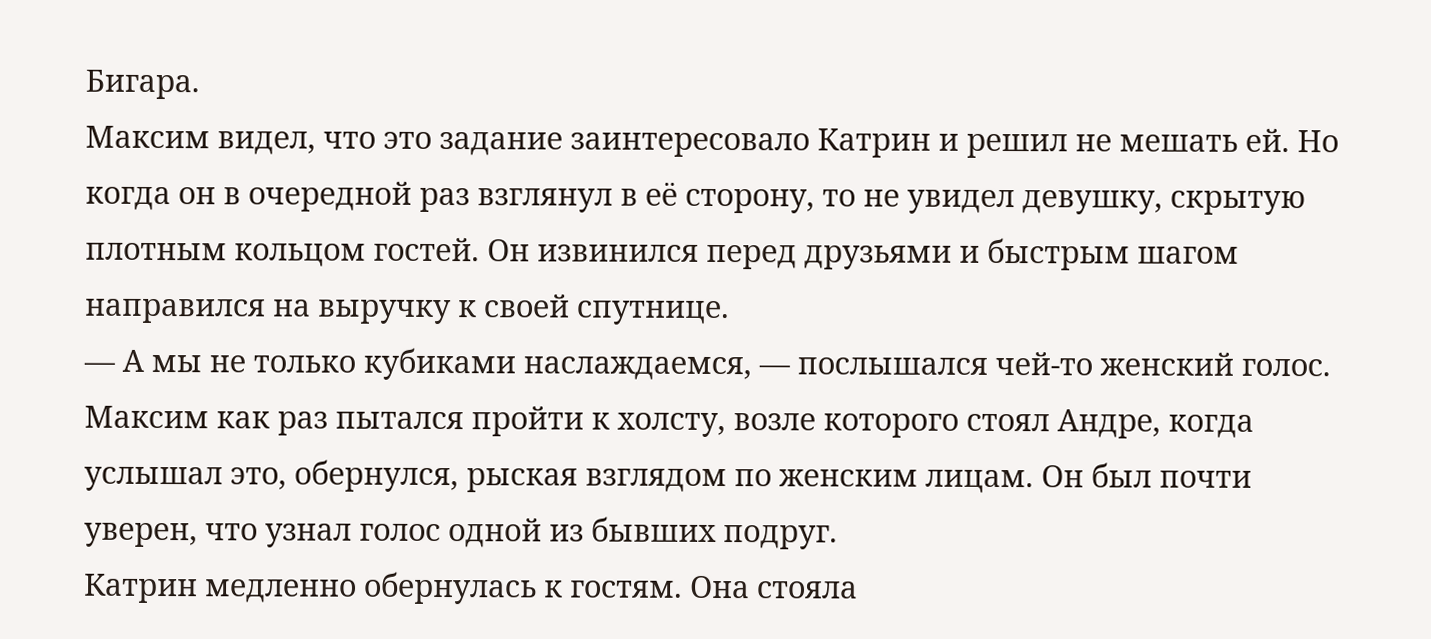Бигара.
Максим видел, что это задание заинтересовало Катрин и решил не мешать ей. Но когда он в очередной раз взглянул в её сторону, то не увидел девушку, скрытую плотным кольцом гостей. Он извинился перед друзьями и быстрым шагом направился на выручку к своей спутнице.
— А мы не только кубиками наслаждаемся, — послышался чей-то женский голос.
Максим как раз пытался пройти к холсту, возле которого стоял Андре, когда услышал это, обернулся, рыская взглядом по женским лицам. Он был почти уверен, что узнал голос одной из бывших подруг.
Катрин медленно обернулась к гостям. Она стояла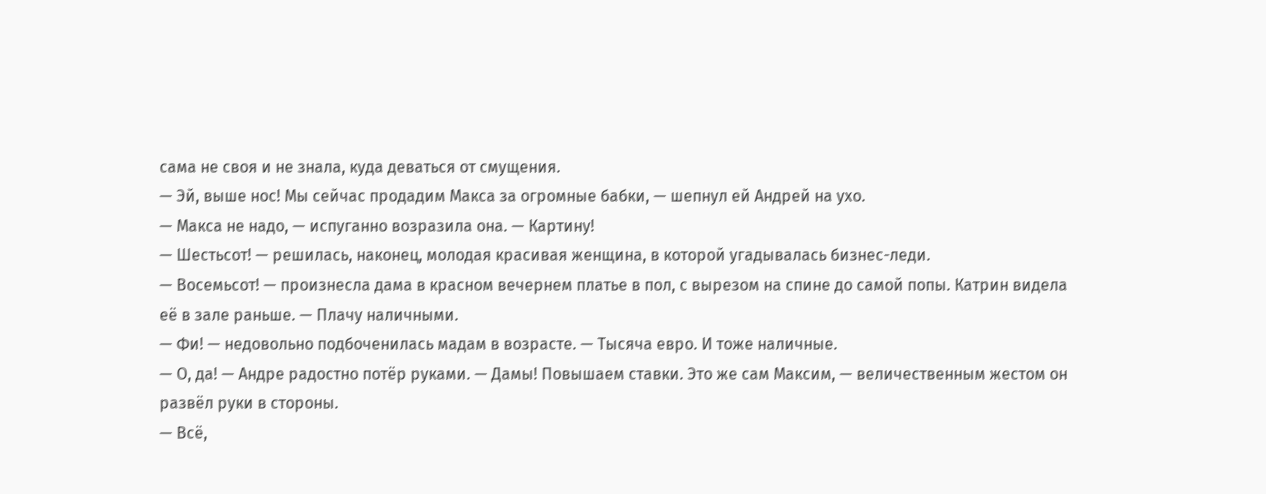сама не своя и не знала, куда деваться от смущения.
— Эй, выше нос! Мы сейчас продадим Макса за огромные бабки, — шепнул ей Андрей на ухо.
— Макса не надо, — испуганно возразила она. — Картину!
— Шестьсот! — решилась, наконец, молодая красивая женщина, в которой угадывалась бизнес-леди.
— Восемьсот! — произнесла дама в красном вечернем платье в пол, с вырезом на спине до самой попы. Катрин видела её в зале раньше. — Плачу наличными.
— Фи! — недовольно подбоченилась мадам в возрасте. — Тысяча евро. И тоже наличные.
— О, да! — Андре радостно потёр руками. — Дамы! Повышаем ставки. Это же сам Максим, — величественным жестом он развёл руки в стороны.
— Всё,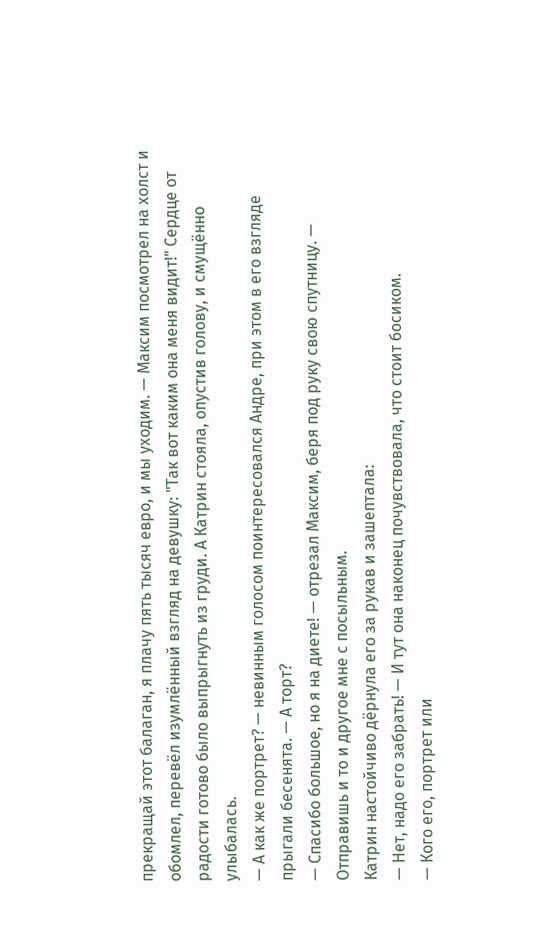прекращай этот балаган, я плачу пять тысяч евро, и мы уходим. — Максим посмотрел на холст и обомлел, перевёл изумлённый взгляд на девушку: "Так вот каким она меня видит!" Сердце от радости готово было выпрыгнуть из груди. А Катрин стояла, опустив голову, и смущённо улыбалась.
— А как же портрет? — невинным голосом поинтересовался Андре, при этом в его взгляде прыгали бесенята. — А торт?
— Спасибо большое, но я на диете! — отрезал Максим, беря под руку свою спутницу. — Отправишь и то и другое мне с посыльным.
Катрин настойчиво дёрнула его за рукав и зашептала:
— Нет, надо его забрать! — И тут она наконец почувствовала, что стоит босиком.
— Кого его, портрет или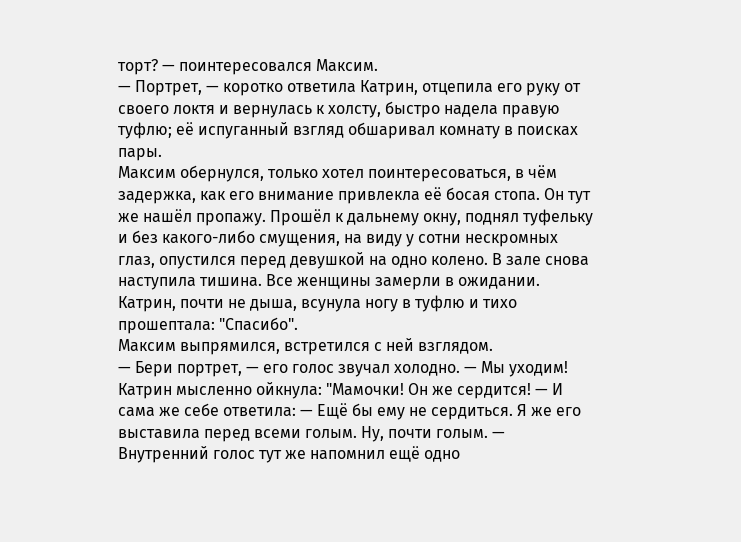торт? — поинтересовался Максим.
— Портрет, — коротко ответила Катрин, отцепила его руку от своего локтя и вернулась к холсту, быстро надела правую туфлю; её испуганный взгляд обшаривал комнату в поисках пары.
Максим обернулся, только хотел поинтересоваться, в чём задержка, как его внимание привлекла её босая стопа. Он тут же нашёл пропажу. Прошёл к дальнему окну, поднял туфельку и без какого-либо смущения, на виду у сотни нескромных глаз, опустился перед девушкой на одно колено. В зале снова наступила тишина. Все женщины замерли в ожидании.
Катрин, почти не дыша, всунула ногу в туфлю и тихо прошептала: "Спасибо".
Максим выпрямился, встретился с ней взглядом.
— Бери портрет, — его голос звучал холодно. — Мы уходим!
Катрин мысленно ойкнула: "Мамочки! Он же сердится! — И сама же себе ответила: — Ещё бы ему не сердиться. Я же его выставила перед всеми голым. Ну, почти голым. — Внутренний голос тут же напомнил ещё одно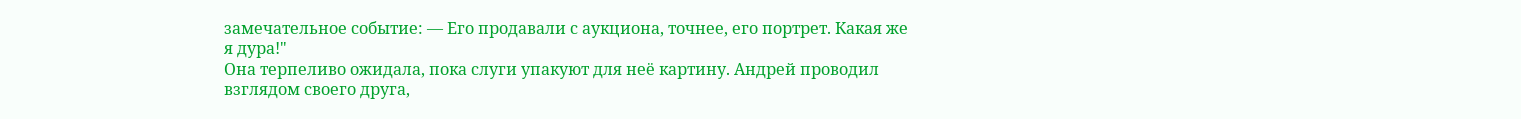замечательное событие: — Его продавали с аукциона, точнее, его портрет. Какая же я дура!"
Она терпеливо ожидала, пока слуги упакуют для неё картину. Андрей проводил взглядом своего друга,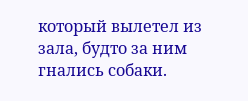который вылетел из зала, будто за ним гнались собаки.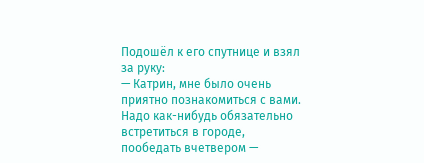Подошёл к его спутнице и взял за руку:
— Катрин, мне было очень приятно познакомиться с вами. Надо как-нибудь обязательно встретиться в городе, пообедать вчетвером —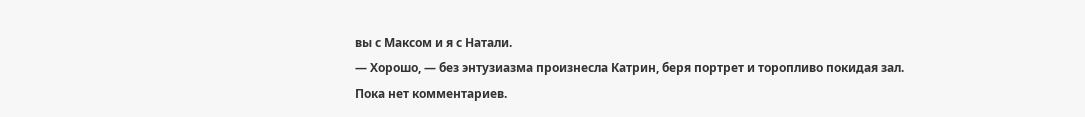вы с Максом и я с Натали.
— Хорошо, — без энтузиазма произнесла Катрин, беря портрет и торопливо покидая зал.
Пока нет комментариев.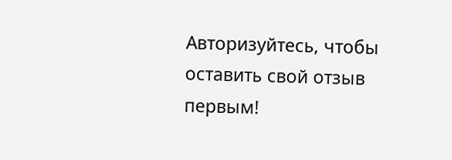Авторизуйтесь, чтобы оставить свой отзыв первым!